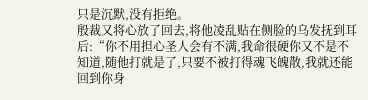只是沉默,没有拒绝。
殷裁又将心放了回去,将他凌乱贴在侧脸的乌发抚到耳后:“你不用担心圣人会有不满,我命很硬你又不是不知道,随他打就是了,只要不被打得魂飞魄散,我就还能回到你身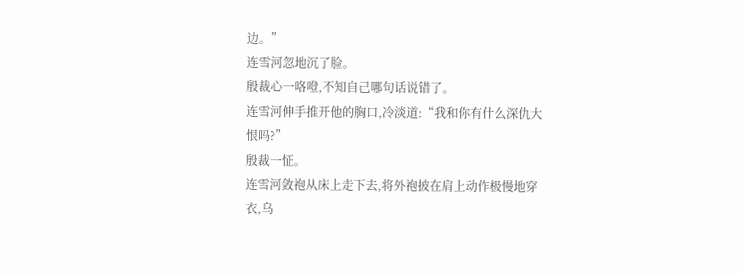边。”
连雪河忽地沉了脸。
殷裁心一咯噔,不知自己哪句话说错了。
连雪河伸手推开他的胸口,冷淡道:“我和你有什么深仇大恨吗?”
殷裁一怔。
连雪河敛袍从床上走下去,将外袍披在肩上动作极慢地穿衣,乌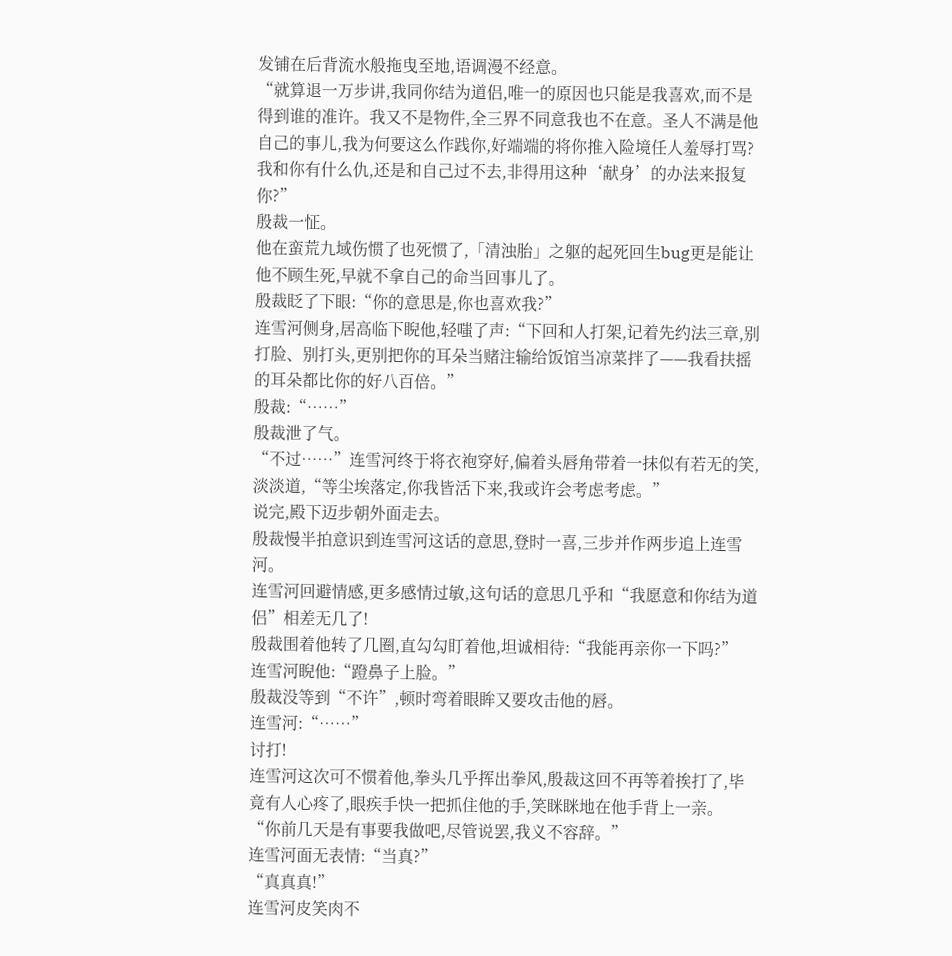发铺在后背流水般拖曳至地,语调漫不经意。
“就算退一万步讲,我同你结为道侣,唯一的原因也只能是我喜欢,而不是得到谁的准许。我又不是物件,全三界不同意我也不在意。圣人不满是他自己的事儿,我为何要这么作践你,好端端的将你推入险境任人羞辱打骂?我和你有什么仇,还是和自己过不去,非得用这种‘献身’的办法来报复你?”
殷裁一怔。
他在蛮荒九域伤惯了也死惯了,「清浊胎」之躯的起死回生bug更是能让他不顾生死,早就不拿自己的命当回事儿了。
殷裁眨了下眼:“你的意思是,你也喜欢我?”
连雪河侧身,居高临下睨他,轻嗤了声:“下回和人打架,记着先约法三章,别打脸、别打头,更别把你的耳朵当赌注输给饭馆当凉菜拌了——我看扶摇的耳朵都比你的好八百倍。”
殷裁:“……”
殷裁泄了气。
“不过……”连雪河终于将衣袍穿好,偏着头唇角带着一抹似有若无的笑,淡淡道,“等尘埃落定,你我皆活下来,我或许会考虑考虑。”
说完,殿下迈步朝外面走去。
殷裁慢半拍意识到连雪河这话的意思,登时一喜,三步并作两步追上连雪河。
连雪河回避情感,更多感情过敏,这句话的意思几乎和“我愿意和你结为道侣”相差无几了!
殷裁围着他转了几圈,直勾勾盯着他,坦诚相待:“我能再亲你一下吗?”
连雪河睨他:“蹬鼻子上脸。”
殷裁没等到“不许”,顿时弯着眼眸又要攻击他的唇。
连雪河:“……”
讨打!
连雪河这次可不惯着他,拳头几乎挥出拳风,殷裁这回不再等着挨打了,毕竟有人心疼了,眼疾手快一把抓住他的手,笑眯眯地在他手背上一亲。
“你前几天是有事要我做吧,尽管说罢,我义不容辞。”
连雪河面无表情:“当真?”
“真真真!”
连雪河皮笑肉不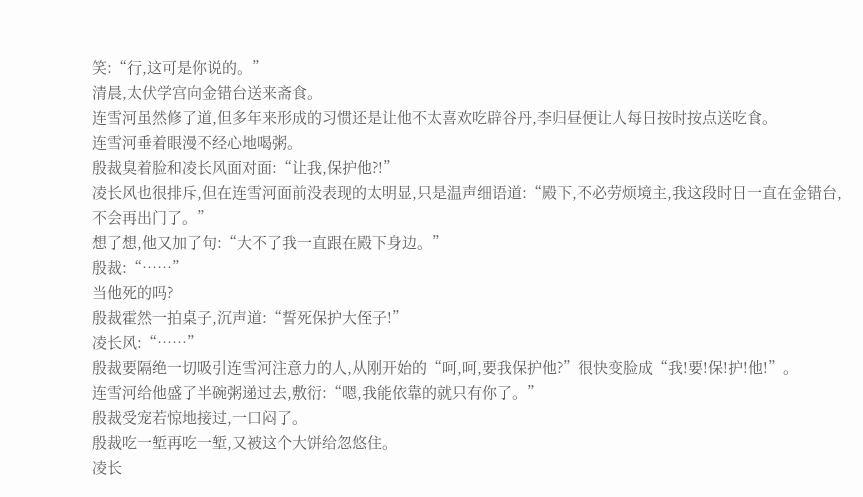笑:“行,这可是你说的。”
清晨,太伏学宫向金错台送来斋食。
连雪河虽然修了道,但多年来形成的习惯还是让他不太喜欢吃辟谷丹,李归昼便让人每日按时按点送吃食。
连雪河垂着眼漫不经心地喝粥。
殷裁臭着脸和凌长风面对面:“让我,保护他?!”
凌长风也很排斥,但在连雪河面前没表现的太明显,只是温声细语道:“殿下,不必劳烦境主,我这段时日一直在金错台,不会再出门了。”
想了想,他又加了句:“大不了我一直跟在殿下身边。”
殷裁:“……”
当他死的吗?
殷裁霍然一拍桌子,沉声道:“誓死保护大侄子!”
凌长风:“……”
殷裁要隔绝一切吸引连雪河注意力的人,从刚开始的“呵,呵,要我保护他?”很快变脸成“我!要!保!护!他!”。
连雪河给他盛了半碗粥递过去,敷衍:“嗯,我能依靠的就只有你了。”
殷裁受宠若惊地接过,一口闷了。
殷裁吃一堑再吃一堑,又被这个大饼给忽悠住。
凌长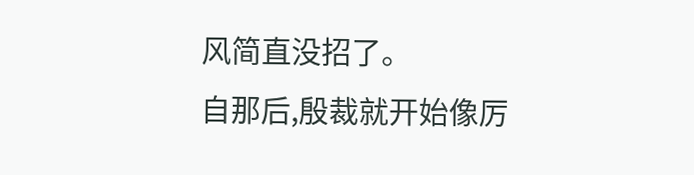风简直没招了。
自那后,殷裁就开始像厉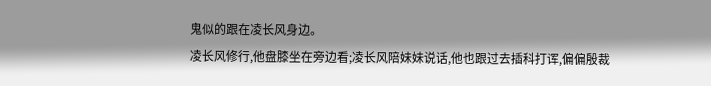鬼似的跟在凌长风身边。
凌长风修行,他盘膝坐在旁边看;凌长风陪妹妹说话,他也跟过去插科打诨,偏偏殷裁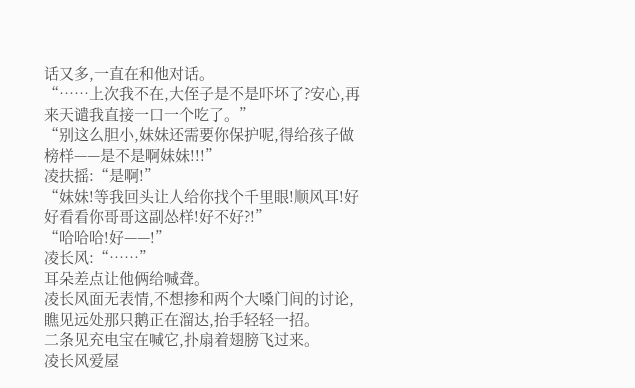话又多,一直在和他对话。
“……上次我不在,大侄子是不是吓坏了?安心,再来天谴我直接一口一个吃了。”
“别这么胆小,妹妹还需要你保护呢,得给孩子做榜样——是不是啊妹妹!!!”
凌扶摇:“是啊!”
“妹妹!等我回头让人给你找个千里眼!顺风耳!好好看看你哥哥这副怂样!好不好?!”
“哈哈哈!好——!”
凌长风:“……”
耳朵差点让他俩给喊聋。
凌长风面无表情,不想掺和两个大嗓门间的讨论,瞧见远处那只鹅正在溜达,抬手轻轻一招。
二条见充电宝在喊它,扑扇着翅膀飞过来。
凌长风爱屋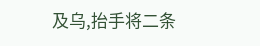及乌,抬手将二条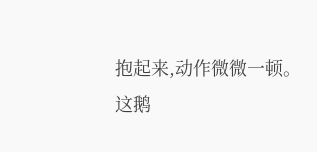抱起来,动作微微一顿。
这鹅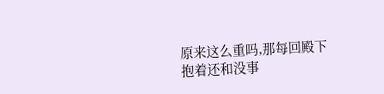原来这么重吗,那每回殿下抱着还和没事